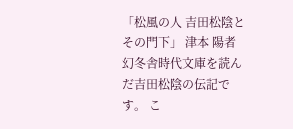「松風の人 吉田松陰とその門下」 津本 陽者 幻冬舎時代文庫を読んだ吉田松陰の伝記です。 こ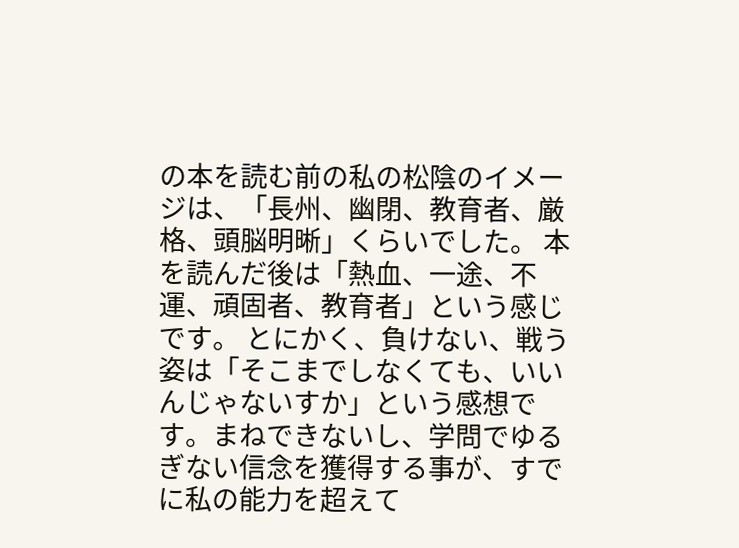の本を読む前の私の松陰のイメージは、「長州、幽閉、教育者、厳格、頭脳明晰」くらいでした。 本を読んだ後は「熱血、一途、不運、頑固者、教育者」という感じです。 とにかく、負けない、戦う姿は「そこまでしなくても、いいんじゃないすか」という感想です。まねできないし、学問でゆるぎない信念を獲得する事が、すでに私の能力を超えて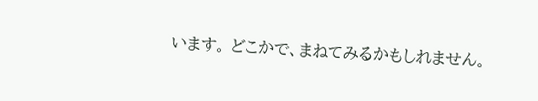います。 どこかで、まねてみるかもしれません。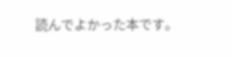読んでよかった本です。